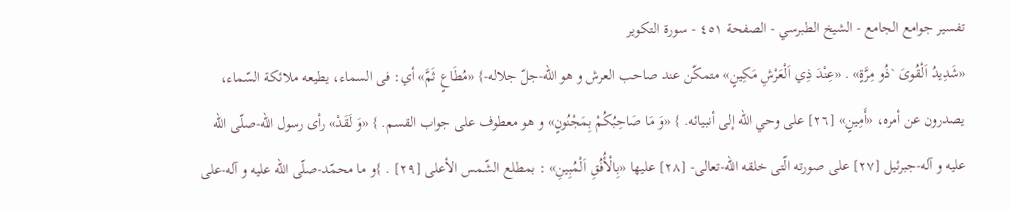تفسير جوامع الجامع - الشيخ الطبرسي - الصفحة ٤٥١ - سورة التكوير
«شَدِيدُ اَلْقُوىَ `ذُو مِرَّةٍ» . «عِنْدَ ذِي اَلْعَرْشِ مَكِينٍ» متمكّن عند صاحب العرش و هو اللّه-جلّ جلاله-} «مُطَاعٍ ثَمَّ» أي: فى السماء، يطيعه ملائكة السّماء، يصدرون عن أمره، «أَمِينٍ» [٢٦] على وحي اللّه إلى أنبيائه. } «وَ مَا صَاحِبُكُمْ بِمَجْنُونٍ» و هو معطوف على جواب القسم. } «وَ لَقَدْ» رأى رسول اللّه-صلّى اللّه عليه و آله-جبرئيل [٢٧] على صورته الّتى خلقه اللّه-تعالى- [٢٨] عليها «بِالْأُفُقِ اَلْمُبِينِ» : بمطلع الشّمس الأعلى [٢٩] . }و ما محمّد-صلّى اللّه عليه و آله-على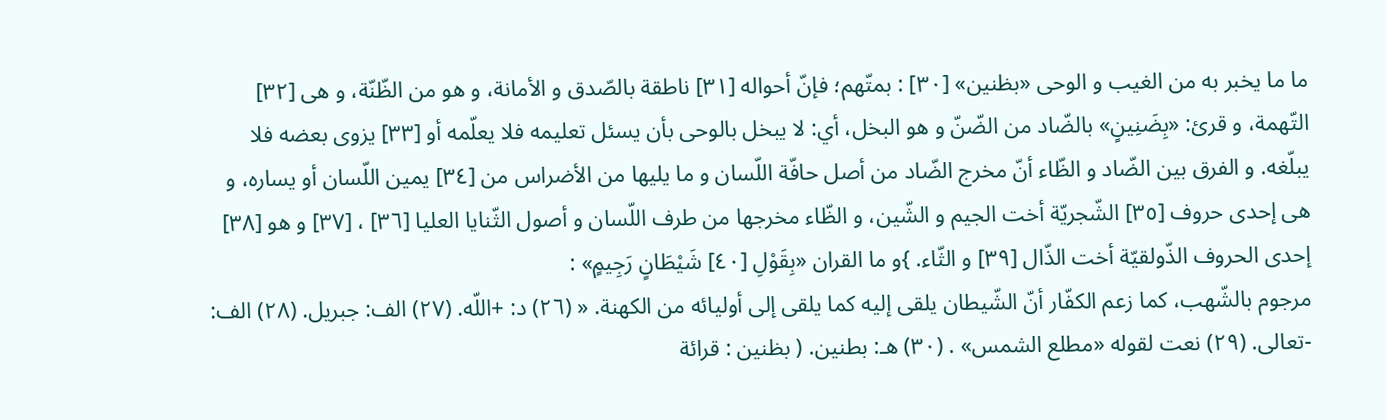ما ما يخبر به من الغيب و الوحى «بظنين» [٣٠] : بمتّهم؛ فإنّ أحواله [٣١] ناطقة بالصّدق و الأمانة، و هو من الظّنّة، و هى [٣٢] التّهمة، و قرئ: «بِضَنِينٍ» بالضّاد من الضّنّ و هو البخل، أي: لا يبخل بالوحى بأن يسئل تعليمه فلا يعلّمه أو [٣٣] يزوى بعضه فلا يبلّغه. و الفرق بين الضّاد و الظّاء أنّ مخرج الضّاد من أصل حافّة اللّسان و ما يليها من الأضراس من [٣٤] يمين اللّسان أو يساره، و هى إحدى حروف [٣٥] الشّجريّة أخت الجيم و الشّين، و الظّاء مخرجها من طرف اللّسان و أصول الثّنايا العليا [٣٦] ، [٣٧] و هو [٣٨] إحدى الحروف الذّولقيّة أخت الذّال [٣٩] و الثّاء. }و ما القران «بِقَوْلِ [٤٠] شَيْطَانٍ رَجِيمٍ» :
مرجوم بالشّهب، كما زعم الكفّار أنّ الشّيطان يلقى إليه كما يلقى إلى أوليائه من الكهنة. « (٢٦) د: +اللّه. (٢٧) الف: جبريل. (٢٨) الف: -تعالى. (٢٩) نعت لقوله «مطلع الشمس» . (٣٠) هـ: بطنين. ( بظنين : قرائة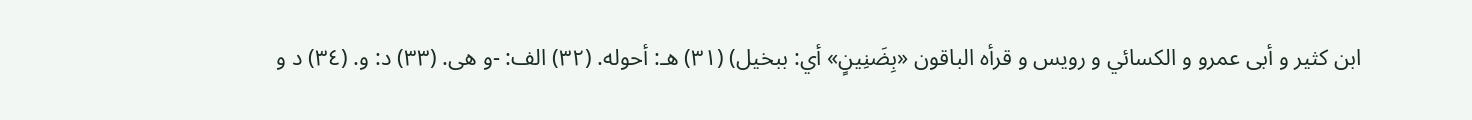ابن كثير و أبى عمرو و الكسائي و رويس و قرأه الباقون «بِضَنِينٍ» أي: ببخيل) (٣١) هـ: أحوله. (٣٢) الف: -و هى. (٣٣) د: و. (٣٤) د و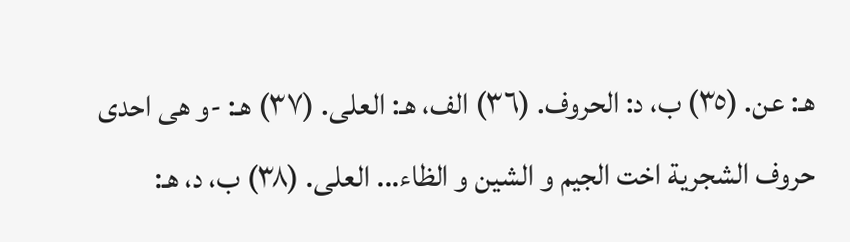هـ: عن. (٣٥) ب، د: الحروف. (٣٦) الف، هـ: العلى. (٣٧) هـ: -و هى احدى حروف الشجرية اخت الجيم و الشين و الظاء... العلى. (٣٨) ب، د، هـ: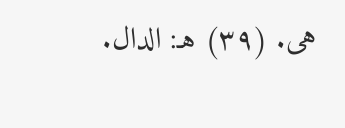هى. (٣٩) هـ: الدال.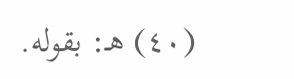(٤٠) هـ: بقوله.